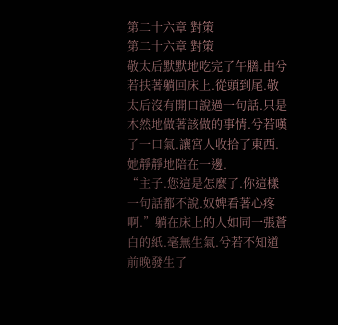第二十六章 對策
第二十六章 對策
敬太后默默地吃完了午膳.由兮若扶著躺回床上.從頭到尾.敬太后沒有開口說過一句話.只是木然地做著該做的事情.兮若嘆了一口氣.讓宮人收拾了東西.她靜靜地陪在一邊.
“主子.您這是怎麼了.你這樣一句話都不說.奴婢看著心疼啊.”躺在床上的人如同一張蒼白的紙.毫無生氣.兮若不知道前晚發生了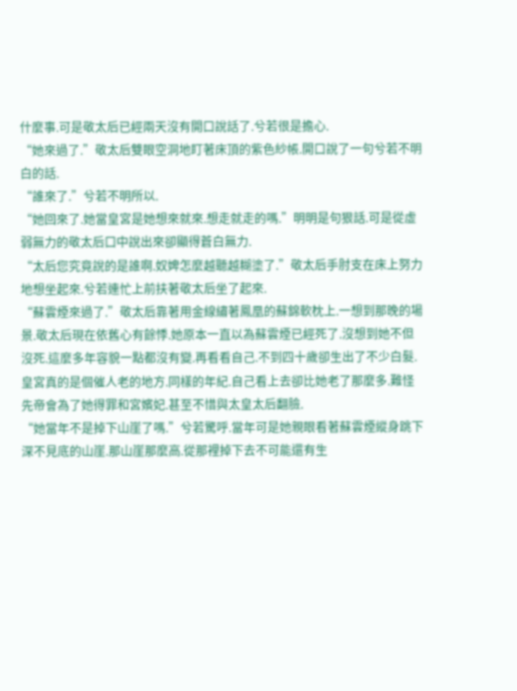什麼事.可是敬太后已經兩天沒有開口說話了.兮若很是擔心.
“她來過了.”敬太后雙眼空洞地盯著床頂的紫色紗帳.開口說了一句兮若不明白的話.
“誰來了.”兮若不明所以.
“她回來了.她當皇宮是她想來就來.想走就走的嗎.”明明是句狠話.可是從虛弱無力的敬太后口中說出來卻顯得蒼白無力.
“太后您究竟說的是誰啊.奴婢怎麼越聽越糊塗了.”敬太后手肘支在床上努力地想坐起來.兮若連忙上前扶著敬太后坐了起來.
“蘇雲煙來過了.”敬太后靠著用金線繡著鳳凰的蘇錦軟枕上.一想到那晚的場景.敬太后現在依舊心有餘悸.她原本一直以為蘇雲煙已經死了.沒想到她不但沒死.這麼多年容貌一點都沒有變.再看看自己.不到四十歲卻生出了不少白髮.皇宮真的是個催人老的地方.同樣的年紀.自己看上去卻比她老了那麼多.難怪先帝會為了她得罪和宮嬪妃.甚至不惜與太皇太后翻臉.
“她當年不是掉下山崖了嗎.”兮若驚呼.當年可是她親眼看著蘇雲煙縱身跳下深不見底的山崖.那山崖那麼高.從那裡掉下去不可能還有生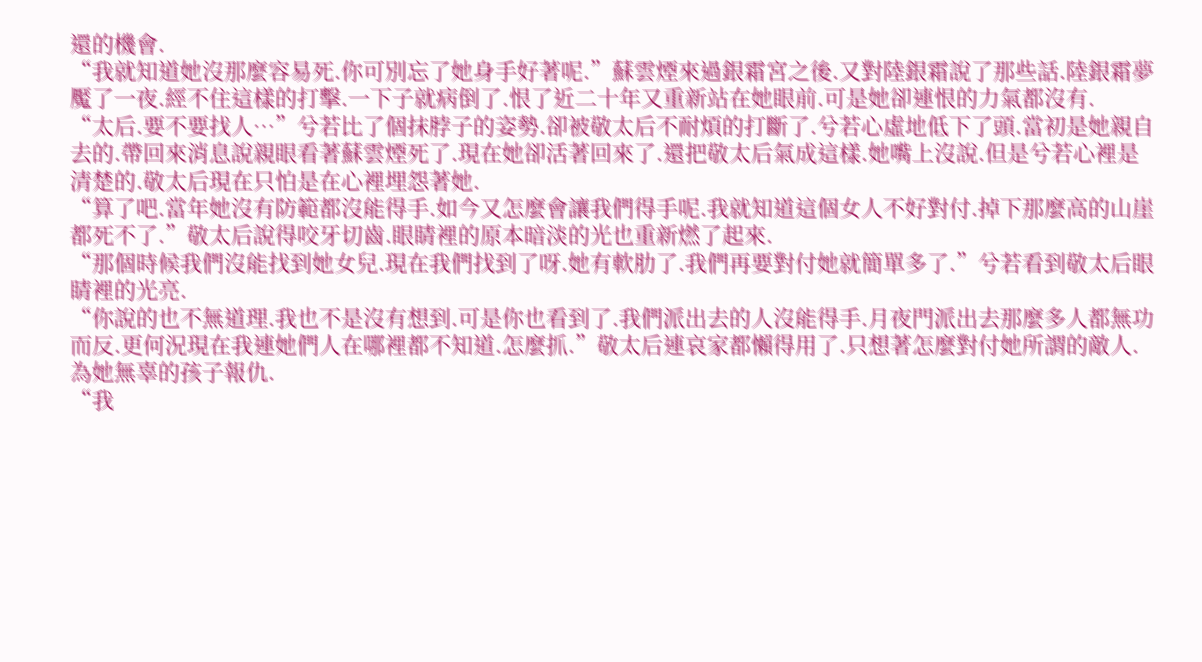還的機會.
“我就知道她沒那麼容易死.你可別忘了她身手好著呢.”蘇雲煙來過銀霜宮之後.又對陸銀霜說了那些話.陸銀霜夢魘了一夜.經不住這樣的打擊.一下子就病倒了.恨了近二十年又重新站在她眼前.可是她卻連恨的力氣都沒有.
“太后.要不要找人…”兮若比了個抹脖子的姿勢.卻被敬太后不耐煩的打斷了.兮若心虛地低下了頭.當初是她親自去的.帶回來消息說親眼看著蘇雲煙死了.現在她卻活著回來了.還把敬太后氣成這樣.她嘴上沒說.但是兮若心裡是清楚的.敬太后現在只怕是在心裡埋怨著她.
“算了吧.當年她沒有防範都沒能得手.如今又怎麼會讓我們得手呢.我就知道這個女人不好對付.掉下那麼高的山崖都死不了.”敬太后說得咬牙切齒.眼睛裡的原本暗淡的光也重新燃了起來.
“那個時候我們沒能找到她女兒.現在我們找到了呀.她有軟肋了.我們再要對付她就簡單多了.”兮若看到敬太后眼睛裡的光亮.
“你說的也不無道理.我也不是沒有想到.可是你也看到了.我們派出去的人沒能得手.月夜門派出去那麼多人都無功而反.更何況現在我連她們人在哪裡都不知道.怎麼抓.”敬太后連哀家都懶得用了.只想著怎麼對付她所謂的敵人.為她無辜的孩子報仇.
“我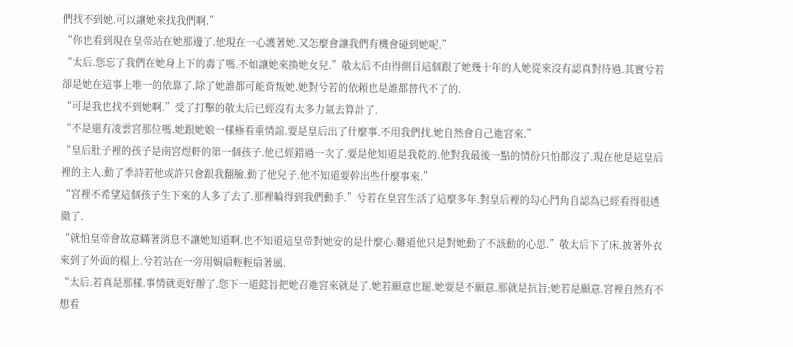們找不到她.可以讓她來找我們啊.”
“你也看到現在皇帝站在她那邊了.他現在一心護著她.又怎麼會讓我們有機會碰到她呢.”
“太后.您忘了我們在她身上下的毒了嗎.不如讓她來換她女兒.”敬太后不由得側目這個跟了她幾十年的人她從來沒有認真對待過.其實兮若卻是她在這事上唯一的依靠了.除了她誰都可能背叛她.她對兮若的依賴也是誰都替代不了的.
“可是我也找不到她啊.”受了打擊的敬太后已經沒有太多力氣去算計了.
“不是還有凌雲宮那位嗎.她跟她娘一樣極看重情誼.要是皇后出了什麼事.不用我們找.她自然會自己進宮來.”
“皇后肚子裡的孩子是南宮煜軒的第一個孩子.他已經錯過一次了.要是他知道是我乾的.他對我最後一點的情份只怕都沒了.現在他是這皇后裡的主人.動了季詩若他或許只會跟我翻臉.動了他兒子.他不知道要幹出些什麼事來.”
“宮裡不希望這個孩子生下來的人多了去了.那裡輪得到我們動手.”兮若在皇宮生活了這麼多年.對皇后裡的勾心鬥角自認為已經看得很透徹了.
“就怕皇帝會故意瞞著消息不讓她知道啊.也不知道這皇帝對她安的是什麼心.難道他只是對她動了不該動的心思.”敬太后下了床.披著外衣來到了外面的榻上.兮若站在一旁用娟扇輕輕扇著風.
“太后.若真是那樣.事情就更好辦了.您下一道懿旨把她召進宮來就是了.她若願意也罷.她要是不願意.那就是抗旨;她若是願意.宮裡自然有不想看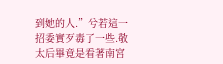到她的人.”兮若這一招委實歹毒了一些.敬太后畢竟是看著南宮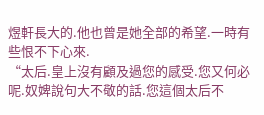煜軒長大的.他也曾是她全部的希望.一時有些恨不下心來.
“太后.皇上沒有顧及過您的感受.您又何必呢.奴婢說句大不敬的話.您這個太后不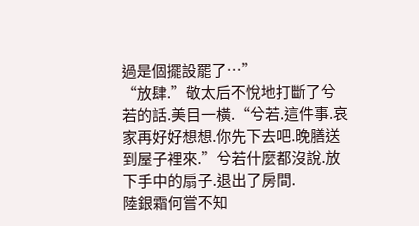過是個擺設罷了…”
“放肆.”敬太后不悅地打斷了兮若的話.美目一橫.“兮若.這件事.哀家再好好想想.你先下去吧.晚膳送到屋子裡來.”兮若什麼都沒說.放下手中的扇子.退出了房間.
陸銀霜何嘗不知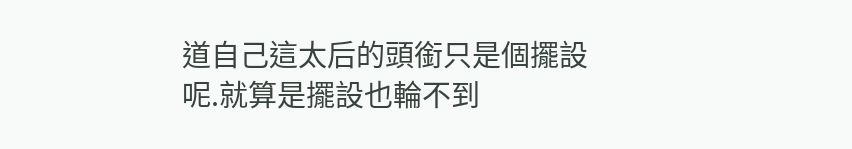道自己這太后的頭銜只是個擺設呢.就算是擺設也輪不到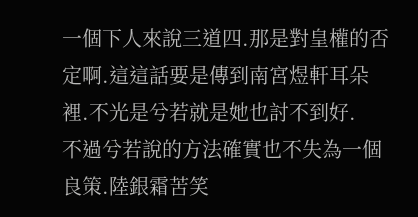一個下人來說三道四.那是對皇權的否定啊.這這話要是傳到南宮煜軒耳朵裡.不光是兮若就是她也討不到好.
不過兮若說的方法確實也不失為一個良策.陸銀霜苦笑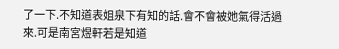了一下.不知道表姐泉下有知的話.會不會被她氣得活過來.可是南宮煜軒若是知道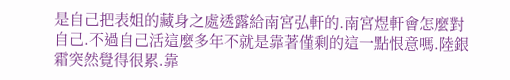是自己把表姐的藏身之處透露給南宮弘軒的.南宮煜軒會怎麼對自己.不過自己活這麼多年不就是靠著僅剩的這一點恨意嗎.陸銀霜突然覺得很累.靠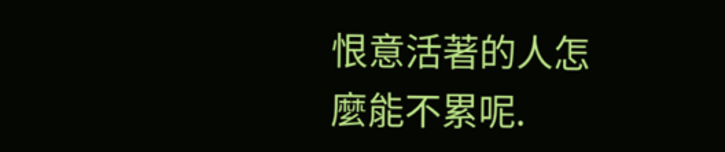恨意活著的人怎麼能不累呢.